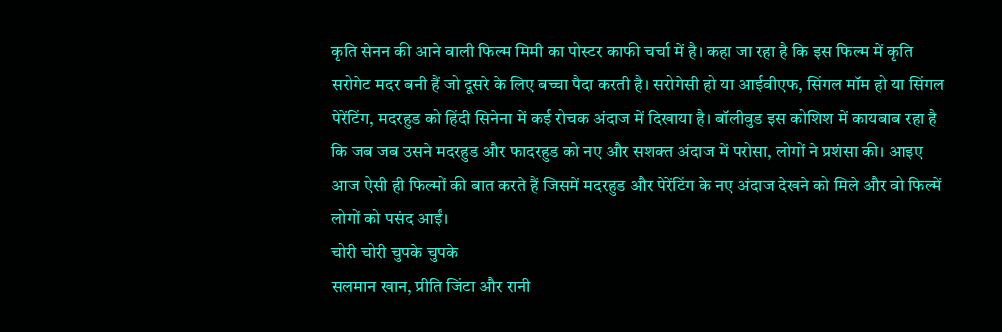कृति सेनन की आने वाली फिल्म मिमी का पोस्टर काफी चर्चा में है। कहा जा रहा है कि इस फिल्म में कृति सरोगेट मदर बनी हैं जो दूसरे के लिए बच्चा पैदा करती है। सरोगेसी हो या आईवीएफ, सिंगल मॉम हो या सिंगल पेरेंटिंग, मदरहुड को हिंदी सिनेना में कई रोचक अंदाज में दिखाया है। बॉलीवुड इस कोशिश में कायबाब रहा है कि जब जब उसने मदरहुड और फादरहुड को नए और सशक्त अंदाज में परोसा, लोगों ने प्रशंसा की। आइए आज ऐसी ही फिल्मों की बात करते हैं जिसमें मदरहुड और पेरेंटिंग के नए अंदाज देखने को मिले और वो फिल्में लोगों को पसंद आईं।
चोरी चोरी चुपके चुपके
सलमान खान, प्रीति जिंटा और रानी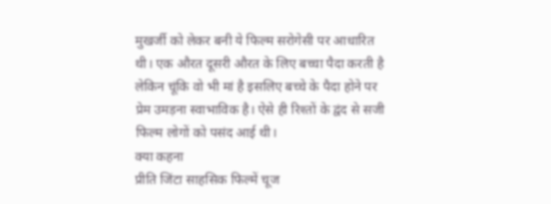मुखर्जी को लेकर बनी ये फिल्म सरोगेसी पर आधारित थी। एक औरत दूसरी औरत के लिए बच्चा पैदा करती है लेकिन चूंकि वो भी मां है इसलिए बच्चे के पैदा होने पर प्रेम उमड़ना स्वाभाविक है। ऐसे ही रिश्तों के द्वंद से सजी फिल्म लोगों को पसंद आई थी।
क्या कहना
प्रीति जिंटा साहसिक फिल्में चूज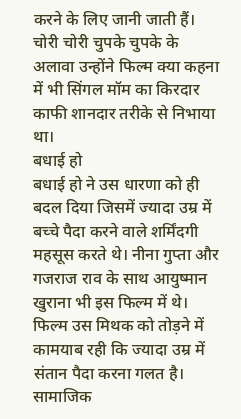करने के लिए जानी जाती हैं। चोरी चोरी चुपके चुपके के अलावा उन्होंने फिल्म क्या कहना में भी सिंगल मॉम का किरदार काफी शानदार तरीके से निभाया था।
बधाई हो
बधाई हो ने उस धारणा को ही बदल दिया जिसमें ज्यादा उम्र में बच्चे पैदा करने वाले शर्मिंदगी महसूस करते थे। नीना गुप्ता और गजराज राव के साथ आयुष्मान खुराना भी इस फिल्म में थे। फिल्म उस मिथक को तोड़ने में कामयाब रही कि ज्यादा उम्र में संतान पैदा करना गलत है। सामाजिक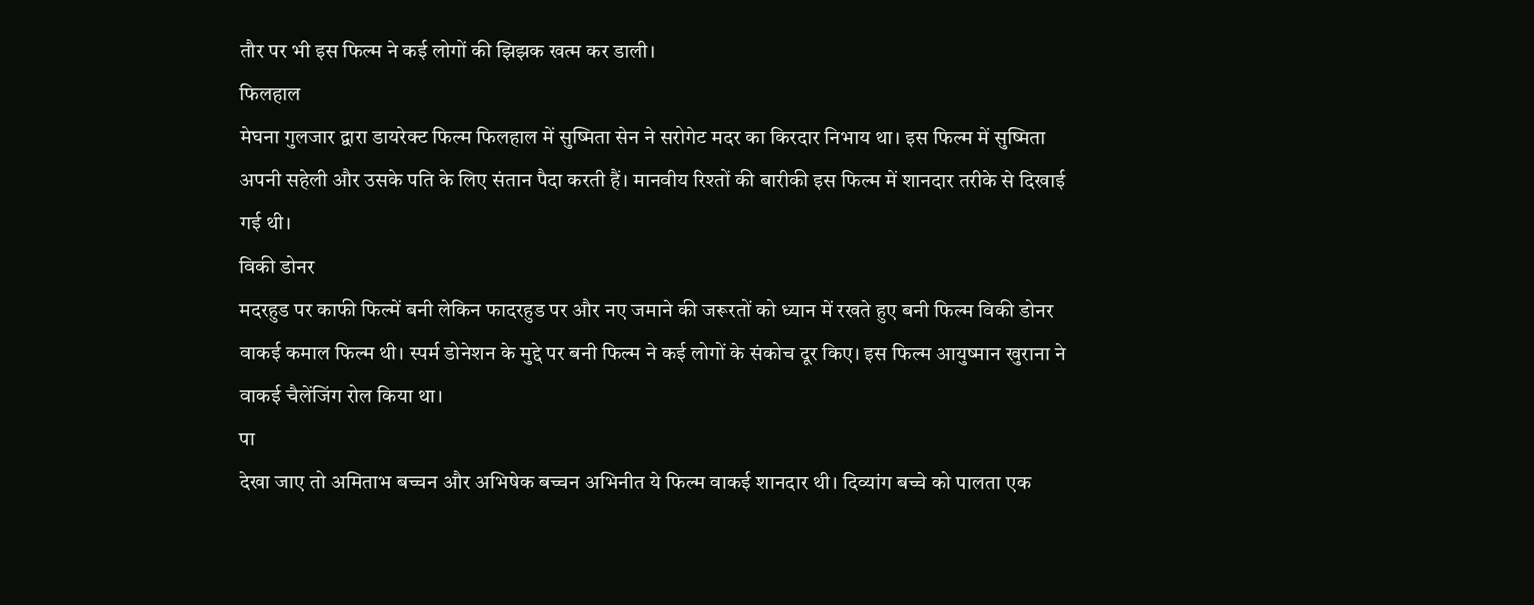तौर पर भी इस फिल्म ने कई लोगों की झिझक खत्म कर डाली।
फिलहाल
मेघना गुलजार द्वारा डायरेक्ट फिल्म फिलहाल में सुष्मिता सेन ने सरोगेट मदर का किरदार निभाय था। इस फिल्म में सुष्मिता अपनी सहेली और उसके पति के लिए संतान पैदा करती हैं। मानवीय रिश्तों की बारीकी इस फिल्म में शानदार तरीके से दिखाई गई थी।
विकी डोनर
मदरहुड पर काफी फिल्में बनी लेकिन फादरहुड पर और नए जमाने की जरूरतों को ध्यान में रखते हुए बनी फिल्म विकी डोनर वाकई कमाल फिल्म थी। स्पर्म डोनेशन के मुद्दे पर बनी फिल्म ने कई लोगों के संकोच दूर किए। इस फिल्म आयुष्मान खुराना ने वाकई चैलेंजिंग रोल किया था।
पा
देखा जाए तो अमिताभ बच्चन और अभिषेक बच्चन अभिनीत ये फिल्म वाकई शानदार थी। दिव्यांग बच्चे को पालता एक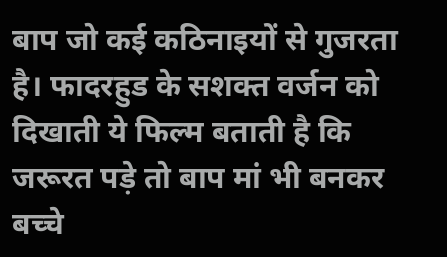बाप जो कई कठिनाइयों से गुजरता है। फादरहुड के सशक्त वर्जन को दिखाती ये फिल्म बताती है कि जरूरत पड़े तो बाप मां भी बनकर बच्चे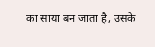का साया बन जाता है, उसके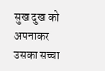सुख दुख को अपनाकर उसका सच्चा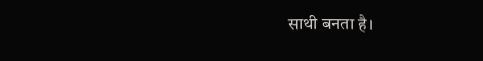साथी बनता है।